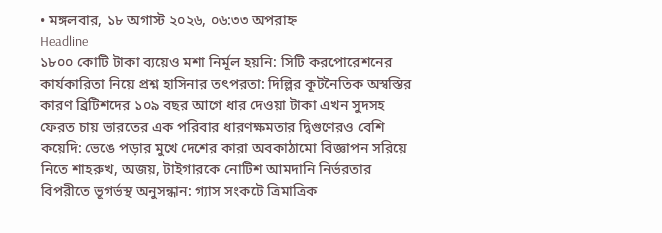• মঙ্গলবার, ১৮ অগাস্ট ২০২৬, ০৬:৩৩ অপরাহ্ন
Headline
১৮০০ কোটি টাকা ব্যয়েও মশা নির্মূল হয়নি: সিটি করপোরেশনের কার্যকারিতা নিয়ে প্রশ্ন হাসিনার তৎপরতা: দিল্লির কূটনৈতিক অস্বস্তির কারণ ব্রিটিশদের ১০৯ বছর আগে ধার দেওয়া টাকা এখন সুদসহ ফেরত চায় ভারতের এক পরিবার ধারণক্ষমতার দ্বিগুণেরও বেশি কয়েদি: ভেঙে পড়ার মুখে দেশের কারা অবকাঠামো বিজ্ঞাপন সরিয়ে নিতে শাহরুখ, অজয়, টাইগারকে নোটিশ আমদানি নির্ভরতার বিপরীতে ভূগর্ভস্থ অনুসন্ধান: গ্যাস সংকটে ত্রিমাত্রিক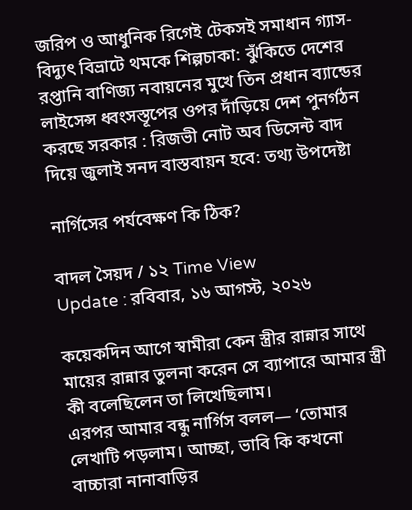জরিপ ও আধুনিক রিগেই টেকসই সমাধান গ্যাস-বিদ্যুৎ বিভ্রাটে থমকে শিল্পচাকা: ঝুঁকিতে দেশের রপ্তানি বাণিজ্য নবায়নের মুখে তিন প্রধান ব্যান্ডের লাইসেন্স ধ্বংসস্তূপের ওপর দাঁড়িয়ে দেশ পুনর্গঠন করছে সরকার : রিজভী নোট অব ডিসেন্ট বাদ দিয়ে জুলাই সনদ বাস্তবায়ন হবে: তথ্য উপদেষ্টা

নার্গিসের পর্যবেক্ষণ কি ঠিক?

বাদল সৈয়দ / ১২ Time View
Update : রবিবার, ১৬ আগস্ট, ২০২৬

কয়েকদিন আগে স্বামীরা কেন স্ত্রীর রান্নার সাথে মায়ের রান্নার তুলনা করেন সে ব্যাপারে আমার স্ত্রী কী বলেছিলেন তা লিখেছিলাম।
এরপর আমার বন্ধু নার্গিস বলল— ‘তোমার লেখাটি পড়লাম। আচ্ছা, ভাবি কি কখনো বাচ্চারা নানাবাড়ির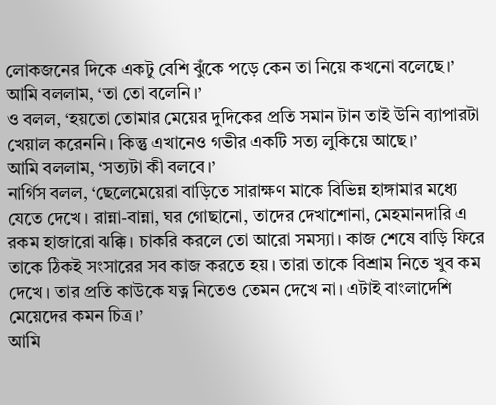লোকজনের দিকে একটু বেশি ঝুঁকে পড়ে কেন তা নিয়ে কখনো বলেছে।’
আমি বললাম, ‘তা তো বলেনি।’
ও বলল, ‘হয়তো তোমার মেয়ের দুদিকের প্রতি সমান টান তাই উনি ব্যাপারটা খেয়াল করেননি। কিন্তু এখানেও গভীর একটি সত্য লুকিয়ে আছে।’
আমি বললাম, ‘সত্যটা কী বলবে।’
নার্গিস বলল, ‘ছেলেমেয়েরা বাড়িতে সারাক্ষণ মাকে বিভিন্ন হাঙ্গামার মধ্যে যেতে দেখে। রান্না-বান্না, ঘর গোছানো, তাদের দেখাশোনা, মেহমানদারি এ রকম হাজারো ঝক্কি। চাকরি করলে তো আরো সমস্যা। কাজ শেষে বাড়ি ফিরে তাকে ঠিকই সংসারের সব কাজ করতে হয়। তারা তাকে বিশ্রাম নিতে খুব কম দেখে। তার প্রতি কাউকে যত্ন নিতেও তেমন দেখে না। এটাই বাংলাদেশি মেয়েদের কমন চিত্র।’
আমি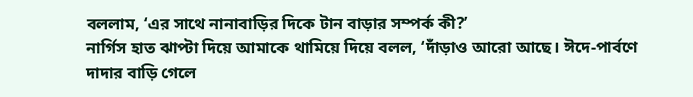বললাম, ‘এর সাথে নানাবাড়ির দিকে টান বাড়ার সম্পর্ক কী?’
নার্গিস হাত ঝাপ্টা দিয়ে আমাকে থামিয়ে দিয়ে বলল, ‘দাঁড়াও আরো আছে। ঈদে-পার্বণে দাদার বাড়ি গেলে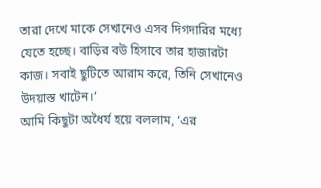তারা দেখে মাকে সেখানেও এসব দিগদারির মধ্যে যেতে হচ্ছে। বাড়ির বউ হিসাবে তার হাজারটা কাজ। সবাই ছুটিতে আরাম করে, তিনি সেখানেও উদয়াস্ত খাটেন।’
আমি কিছুটা অধৈর্য হয়ে বললাম, ‘এর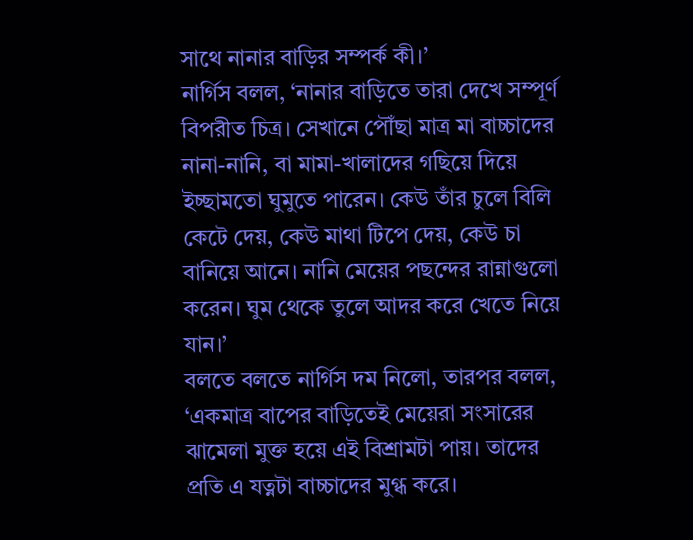সাথে নানার বাড়ির সম্পর্ক কী।’
নার্গিস বলল, ‘নানার বাড়িতে তারা দেখে সম্পূর্ণ বিপরীত চিত্র। সেখানে পৌঁছা মাত্র মা বাচ্চাদের নানা-নানি, বা মামা-খালাদের গছিয়ে দিয়ে ইচ্ছামতো ঘুমুতে পারেন। কেউ তাঁর চুলে বিলি কেটে দেয়, কেউ মাথা টিপে দেয়, কেউ চা বানিয়ে আনে। নানি মেয়ের পছন্দের রান্নাগুলো করেন। ঘুম থেকে তুলে আদর করে খেতে নিয়ে যান।’
বলতে বলতে নার্গিস দম নিলো, তারপর বলল, ‘একমাত্র বাপের বাড়িতেই মেয়েরা সংসারের ঝামেলা মুক্ত হয়ে এই বিশ্রামটা পায়। তাদের প্রতি এ যত্নটা বাচ্চাদের মুগ্ধ করে।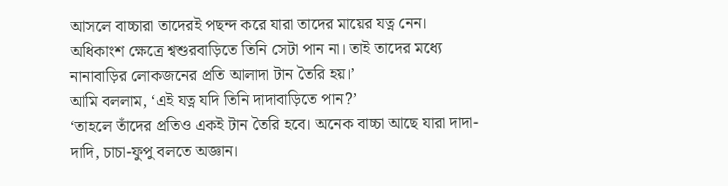আসলে বাচ্চারা তাদেরই পছন্দ করে যারা তাদের মায়ের যত্ন নেন। অধিকাংশ ক্ষেত্রে শ্বশুরবাড়িতে তিনি সেটা পান না। তাই তাদের মধ্যে নানাবাড়ির লোকজনের প্রতি আলাদা টান তৈরি হয়।’
আমি বললাম, ‘এই যত্ন যদি তিনি দাদাবাড়িতে পান?’
‘তাহলে তাঁদের প্রতিও একই টান তৈরি হবে। অনেক বাচ্চা আছে যারা দাদা-দাদি, চাচা-ফুপু বলতে অজ্ঞান।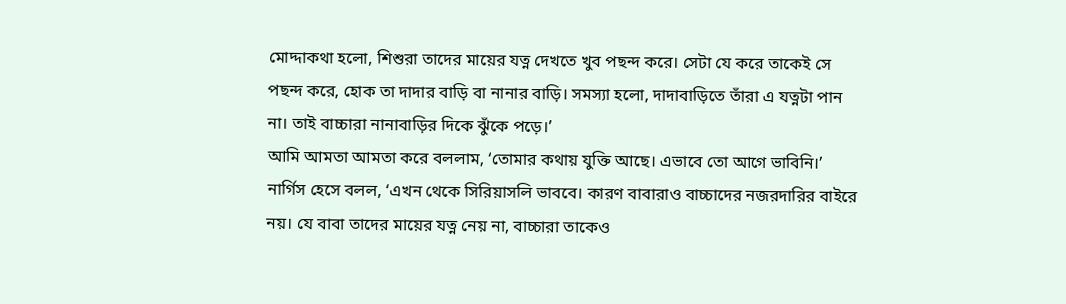মোদ্দাকথা হলো, শিশুরা তাদের মায়ের যত্ন দেখতে খুব পছন্দ করে। সেটা যে করে তাকেই সে পছন্দ করে, হোক তা দাদার বাড়ি বা নানার বাড়ি। সমস্যা হলো, দাদাবাড়িতে তাঁরা এ যত্নটা পান না। তাই বাচ্চারা নানাবাড়ির দিকে ঝুঁকে পড়ে।’
আমি আমতা আমতা করে বললাম, ‘তোমার কথায় যুক্তি আছে। এভাবে তো আগে ভাবিনি।’
নার্গিস হেসে বলল, ‘এখন থেকে সিরিয়াসলি ভাববে। কারণ বাবারাও বাচ্চাদের নজরদারির বাইরে নয়। যে বাবা তাদের মায়ের যত্ন নেয় না, বাচ্চারা তাকেও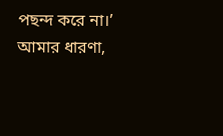পছন্দ করে না।’
আমার ধারণা,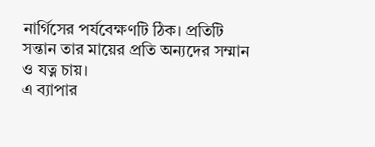নার্গিসের পর্যবেক্ষণটি ঠিক। প্রতিটি সন্তান তার মায়ের প্রতি অন্যদের সম্মান ও যত্ন চায়।
এ ব্যাপার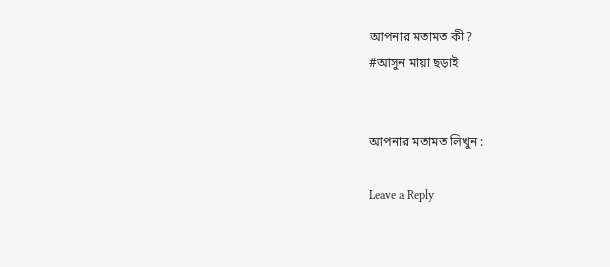আপনার মতামত কী?
#আসুন মায়া ছড়াই


আপনার মতামত লিখুন :

Leave a Reply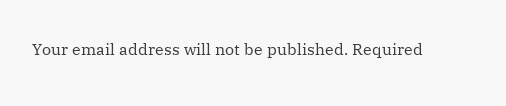Your email address will not be published. Required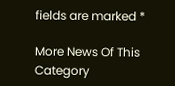fields are marked *

More News Of This Category